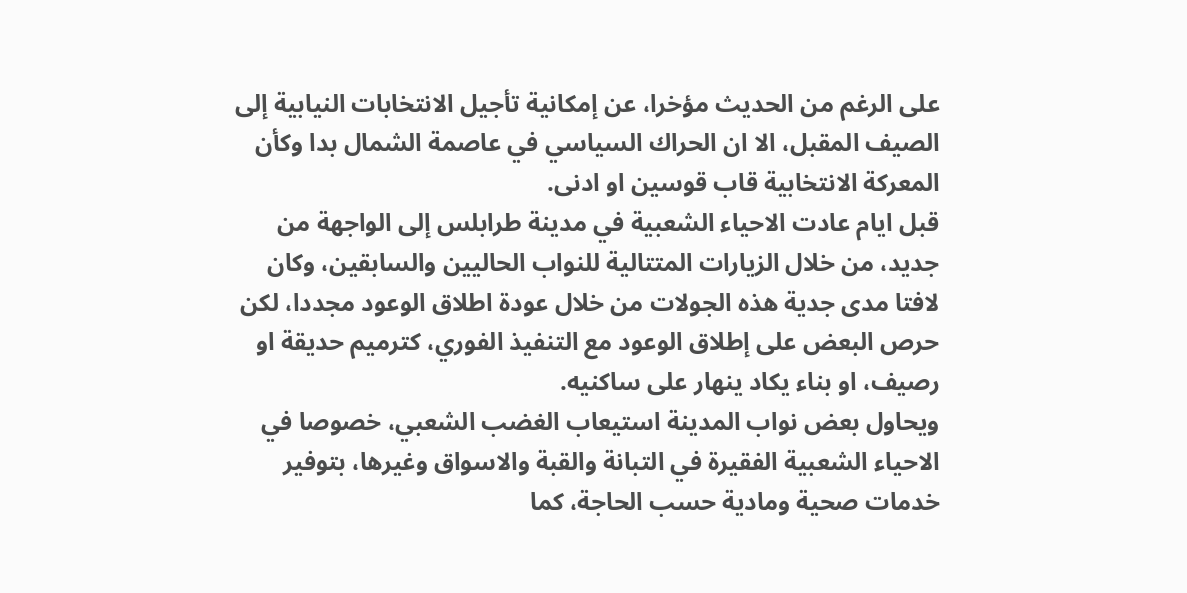على الرغم من الحديث مؤخرا، عن إمكانية تأجيل الانتخابات النيابية إلى الصيف المقبل، الا ان الحراك السياسي في عاصمة الشمال بدا وكأن المعركة الانتخابية قاب قوسين او ادنى.
قبل ايام عادت الاحياء الشعبية في مدينة طرابلس إلى الواجهة من جديد، من خلال الزيارات المتتالية للنواب الحاليين والسابقين، وكان لافتا مدى جدية هذه الجولات من خلال عودة اطلاق الوعود مجددا، لكن حرص البعض على إطلاق الوعود مع التنفيذ الفوري، كترميم حديقة او رصيف، او بناء يكاد ينهار على ساكنيه.
ويحاول بعض نواب المدينة استيعاب الغضب الشعبي، خصوصا في الاحياء الشعبية الفقيرة في التبانة والقبة والاسواق وغيرها، بتوفير خدمات صحية ومادية حسب الحاجة، كما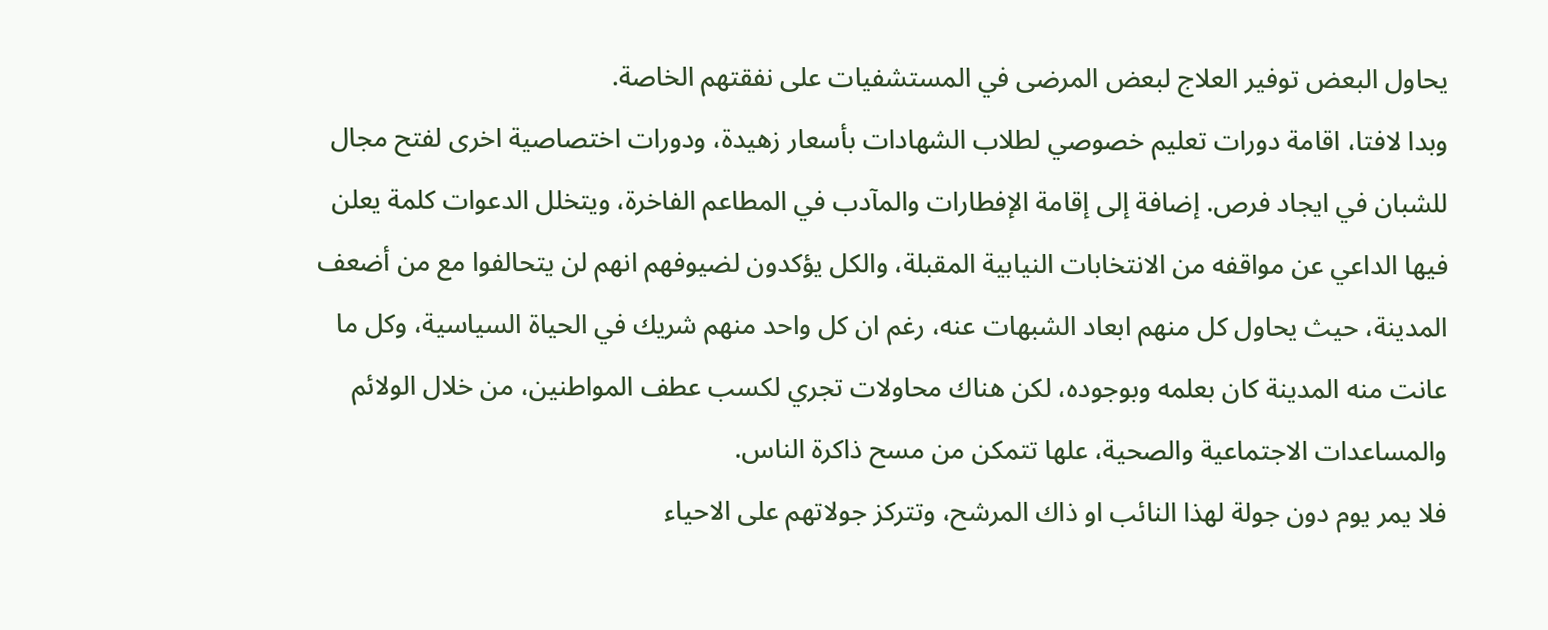يحاول البعض توفير العلاج لبعض المرضى في المستشفيات على نفقتهم الخاصة.
وبدا لافتا، اقامة دورات تعليم خصوصي لطلاب الشهادات بأسعار زهيدة، ودورات اختصاصية اخرى لفتح مجال للشبان في ايجاد فرص. إضافة إلى إقامة الإفطارات والمآدب في المطاعم الفاخرة، ويتخلل الدعوات كلمة يعلن فيها الداعي عن مواقفه من الانتخابات النيابية المقبلة، والكل يؤكدون لضيوفهم انهم لن يتحالفوا مع من أضعف المدينة، حيث يحاول كل منهم ابعاد الشبهات عنه، رغم ان كل واحد منهم شريك في الحياة السياسية، وكل ما عانت منه المدينة كان بعلمه وبوجوده، لكن هناك محاولات تجري لكسب عطف المواطنين، من خلال الولائم والمساعدات الاجتماعية والصحية، علها تتمكن من مسح ذاكرة الناس.
فلا يمر يوم دون جولة لهذا النائب او ذاك المرشح، وتتركز جولاتهم على الاحياء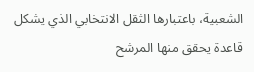الشعبية، باعتبارها الثقل الانتخابي الذي يشكل قاعدة يحقق منها المرشح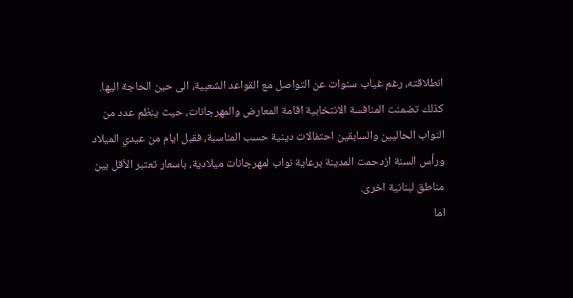انطلاقته، رغم غياب سنوات عن التواصل مع القواعد الشعبية، الى حين الحاجة اليها.
كذلك تضمنت المنافسة الانتخابية اقامة المعارض والمهرجانات، حيث ينظم عدد من النواب الحاليين والسابقين احتفالات دينية حسب المناسبة، فقبل ايام من عيدي الميلاد ورأس السنة ازدحمت المدينة برعاية نواب لمهرجانات ميلادية، باسعار تعتبر الأقل بين مناطق لبنانية اخرى.
اما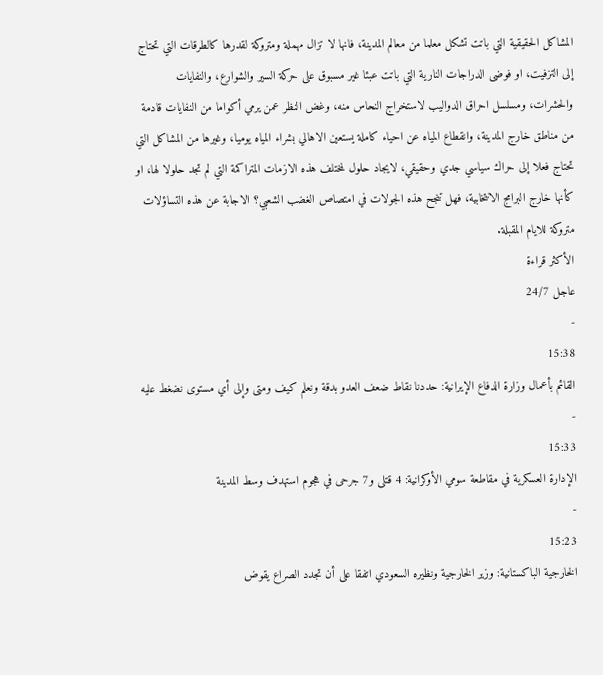المشاكل الحقيقية التي باتت تشكل معلما من معالم المدينة، فانها لا تزال مهملة ومتروكة لقدرها كالطرقات التي تحتاج إلى التزفيت، او فوضى الدراجات النارية التي باتت عبئا غير مسبوق على حركة السير والشوارع، والنفايات والحشرات، ومسلسل احراق الدواليب لاستخراج النحاس منه، وغض النظر عمن يرمي أكواما من النفايات قادمة من مناطق خارج المدينة، وانقطاع المياه عن احياء كاملة يستعين الاهالي بشراء المياه يوميا، وغيرها من المشاكل التي تحتاج فعلا إلى حراك سياسي جدي وحقيقي، لايجاد حلول لمختلف هذه الازمات المتراكمة التي لم تجد حلولا لها، او كأنها خارج البرامج الانتخابية، فهل تنجح هذه الجولات في امتصاص الغضب الشعبي؟ الاجابة عن هذه التساؤلات متروكة للايام المقبلة.
الأكثر قراءة
عاجل 24/7
-
15:38
القائم بأعمال وزارة الدفاع الإيرانية: حددنا نقاط ضعف العدو بدقة ونعلم كيف ومتى وإلى أي مستوى نضغط عليه
-
15:33
الإدارة العسكرية في مقاطعة سومي الأوكرانية: 4 قتلى و7 جرحى في هجوم استهدف وسط المدينة
-
15:23
الخارجية الباكستانية: وزير الخارجية ونظيره السعودي اتفقا على أن تجدد الصراع يقوض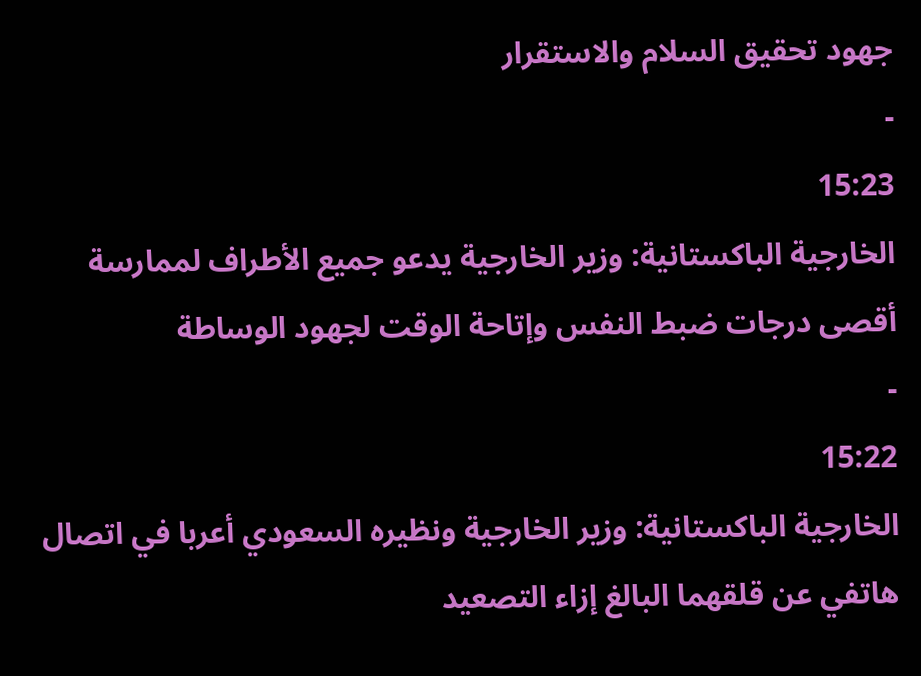جهود تحقيق السلام والاستقرار
-
15:23
الخارجية الباكستانية: وزير الخارجية يدعو جميع الأطراف لممارسة أقصى درجات ضبط النفس وإتاحة الوقت لجهود الوساطة
-
15:22
الخارجية الباكستانية: وزير الخارجية ونظيره السعودي أعربا في اتصال هاتفي عن قلقهما البالغ إزاء التصعيد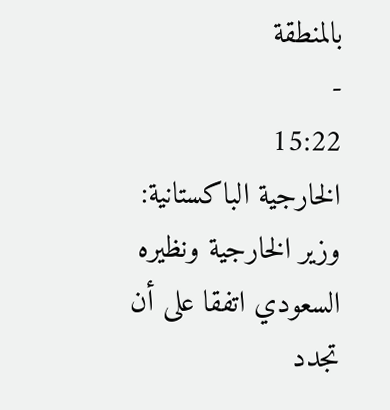بالمنطقة
-
15:22
الخارجية الباكستانية: وزير الخارجية ونظيره السعودي اتفقا على أن تجدد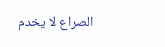الصراع لا يخدم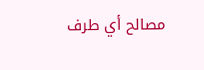مصالح أي طرف